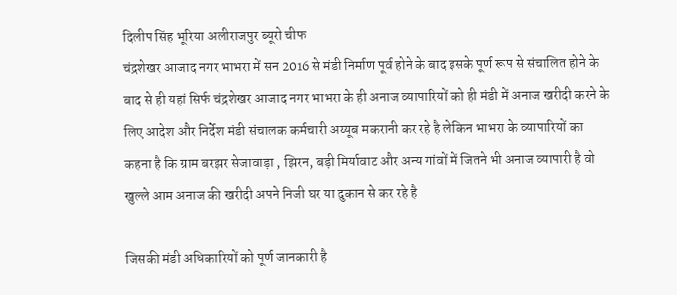दिलीप सिंह भूरिया अलीराजपुर ब्यूरो चीफ
चंद्रशेखर आजाद नगर भाभरा में सन 2016 से मंडी निर्माण पूर्व होने के बाद इसके पूर्ण रूप से संचालित होने के बाद से ही यहां सिर्फ चंद्रशेखर आजाद नगर भाभरा के ही अनाज व्यापारियों को ही मंडी में अनाज खरीदी करने के लिए आदेश और निर्देश मंडी संचालक कर्मचारी अय्यूब मकरानी कर रहे है लेकिन भाभरा के व्यापारियों का कहना है कि ग्राम बरझर सेजावाड़ा , झिरन, बड़ी मिर्यावाट और अन्य गांवों में जितने भी अनाज व्यापारी है वो खुल्ले आम अनाज की खरीदी अपने निजी घर या दुकान से कर रहे है

जिसकी मंडी अधिकारियों को पूर्ण जानकारी है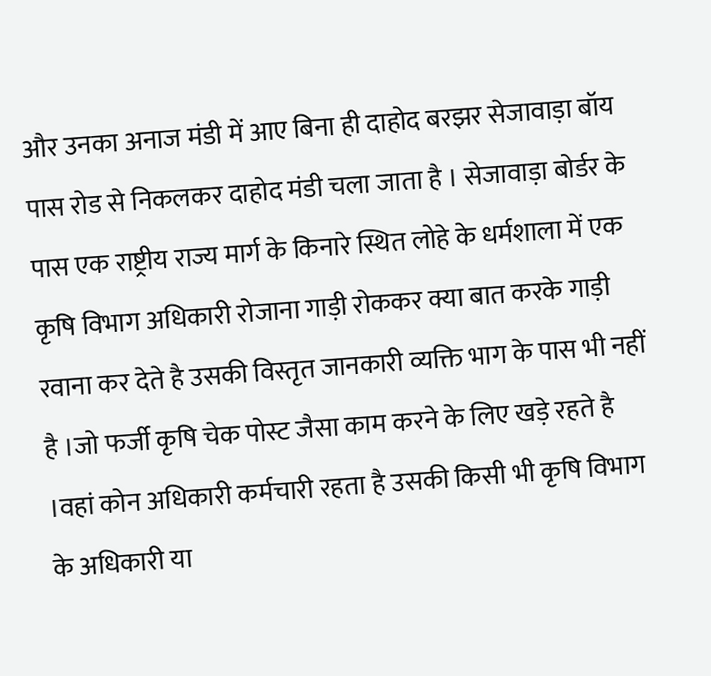और उनका अनाज मंडी में आए बिना ही दाहोद बरझर सेजावाड़ा बॉय पास रोड से निकलकर दाहोद मंडी चला जाता है । सेजावाड़ा बोर्डर के पास एक राष्ट्रीय राज्य मार्ग के किनारे स्थित लोहे के धर्मशाला में एक कृषि विभाग अधिकारी रोजाना गाड़ी रोककर क्या बात करके गाड़ी रवाना कर देते है उसकी विस्तृत जानकारी व्यक्ति भाग के पास भी नहीं है ।जो फर्जी कृषि चेक पोस्ट जैसा काम करने के लिए खड़े रहते है ।वहां कोन अधिकारी कर्मचारी रहता है उसकी किसी भी कृषि विभाग के अधिकारी या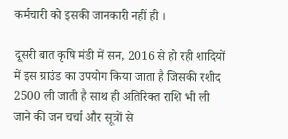कर्मचारी को इसकी जानकारी नहीं ही ।

दूसरी बात कृषि मंडी में सन, 2016 से हो रही शादियों में इस ग्राउंड का उपयोग किया जाता है जिसकी रशीद 2500 ली जाती है साथ ही अतिरिक्त राशि भी ली जाने की जन चर्चा और सूत्रों से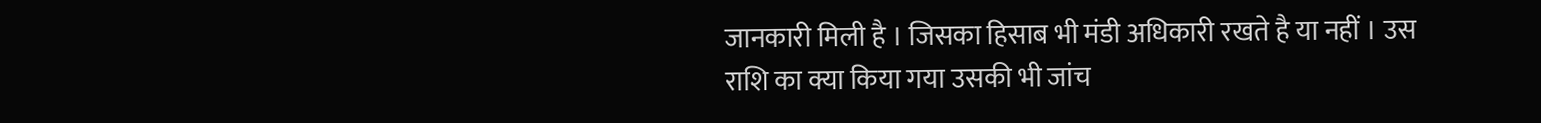जानकारी मिली है । जिसका हिसाब भी मंडी अधिकारी रखते है या नहीं । उस राशि का क्या किया गया उसकी भी जांच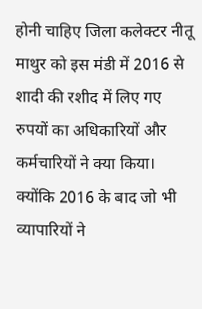होनी चाहिए जिला कलेक्टर नीतू माथुर को इस मंडी में 2016 से शादी की रशीद में लिए गए रुपयों का अधिकारियों और कर्मचारियों ने क्या किया। क्योंकि 2016 के बाद जो भी व्यापारियों ने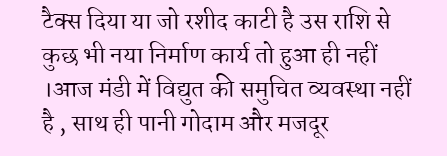टैक्स दिया या जो रशीद काटी है उस राशि से कुछ भी नया निर्माण कार्य तो हुआ ही नहीं ।आज मंडी में विद्युत की समुचित व्यवस्था नहीं है , साथ ही पानी गोदाम और मजदूर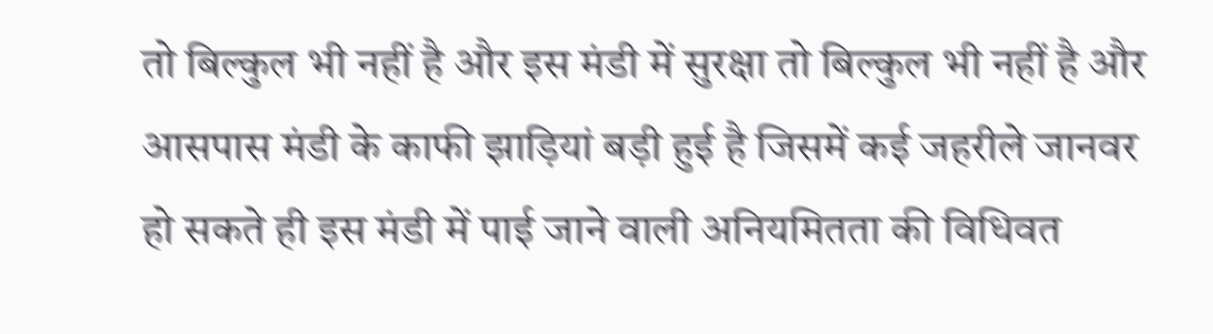तो बिल्कुल भी नहीं है और इस मंडी में सुरक्षा तो बिल्कुल भी नहीं है और आसपास मंडी के काफी झाड़ियां बड़ी हुई है जिसमें कई जहरीले जानवर हो सकते ही इस मंडी में पाई जाने वाली अनियमितता की विधिवत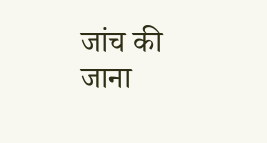जांच की जाना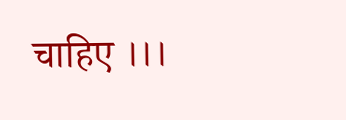चाहिए ।।।